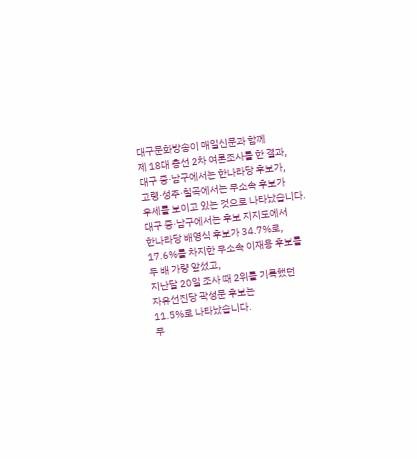대구문화방송이 매일신문과 함께
제 18대 총선 2차 여론조사를 한 결과,
대구 중·남구에서는 한나라당 후보가,
고령·성주·칠곡에서는 무소속 후보가
우세를 보이고 있는 것으로 나타났습니다.
대구 중·남구에서는 후보 지지도에서
한나라당 배영식 후보가 34.7%로,
17.6%를 차지한 무소속 이재용 후보를
두 배 가량 앞섰고,
지난달 20일 조사 때 2위를 기록했던
자유선진당 곽성문 후보는
11.5%로 나타났습니다.
무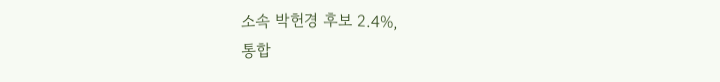소속 박헌경 후보 2.4%,
통합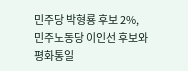민주당 박형룡 후보 2%,
민주노동당 이인선 후보와
평화통일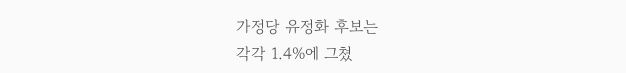가정당 유정화 후보는
각각 1.4%에 그쳤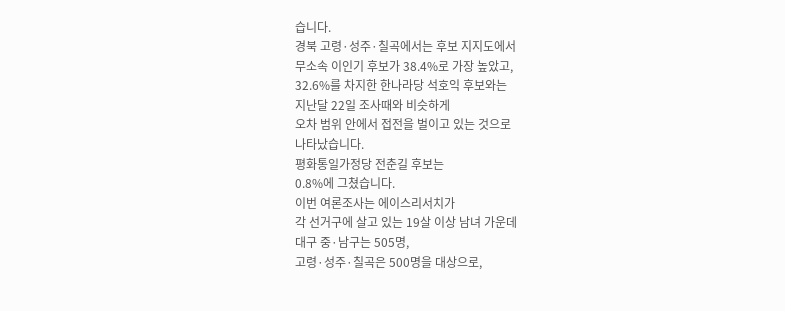습니다.
경북 고령·성주·칠곡에서는 후보 지지도에서
무소속 이인기 후보가 38.4%로 가장 높았고,
32.6%를 차지한 한나라당 석호익 후보와는
지난달 22일 조사때와 비슷하게
오차 범위 안에서 접전을 벌이고 있는 것으로
나타났습니다.
평화통일가정당 전춘길 후보는
0.8%에 그쳤습니다.
이번 여론조사는 에이스리서치가
각 선거구에 살고 있는 19살 이상 남녀 가운데
대구 중·남구는 505명,
고령·성주·칠곡은 500명을 대상으로,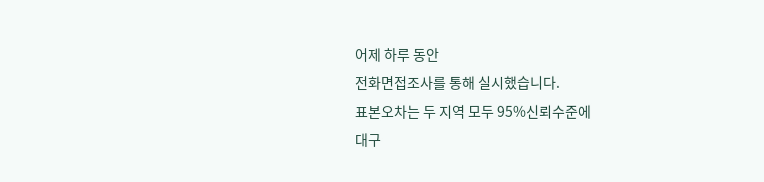어제 하루 동안
전화면접조사를 통해 실시했습니다.
표본오차는 두 지역 모두 95%신뢰수준에
대구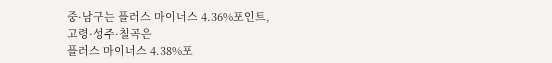중·남구는 플러스 마이너스 4.36%포인트,
고령·성주·칠곡은
플러스 마이너스 4.38%포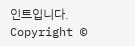인트입니다.
Copyright ©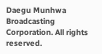Daegu Munhwa Broadcasting Corporation. All rights reserved.